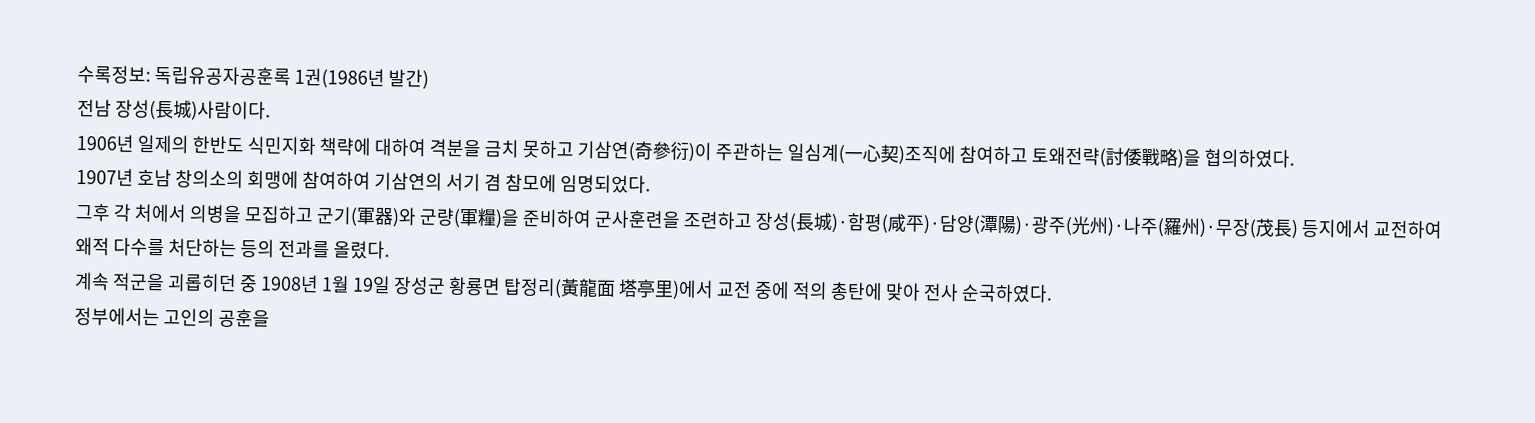수록정보: 독립유공자공훈록 1권(1986년 발간)
전남 장성(長城)사람이다.
1906년 일제의 한반도 식민지화 책략에 대하여 격분을 금치 못하고 기삼연(奇參衍)이 주관하는 일심계(一心契)조직에 참여하고 토왜전략(討倭戰略)을 협의하였다.
1907년 호남 창의소의 회맹에 참여하여 기삼연의 서기 겸 참모에 임명되었다.
그후 각 처에서 의병을 모집하고 군기(軍器)와 군량(軍糧)을 준비하여 군사훈련을 조련하고 장성(長城)·함평(咸平)·담양(潭陽)·광주(光州)·나주(羅州)·무장(茂長) 등지에서 교전하여 왜적 다수를 처단하는 등의 전과를 올렸다.
계속 적군을 괴롭히던 중 1908년 1월 19일 장성군 황룡면 탑정리(黃龍面 塔亭里)에서 교전 중에 적의 총탄에 맞아 전사 순국하였다.
정부에서는 고인의 공훈을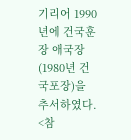기리어 1990년에 건국훈장 애국장(1980년 건국포장)을 추서하였다.
<참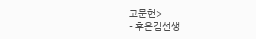고문헌>
- 후은김선생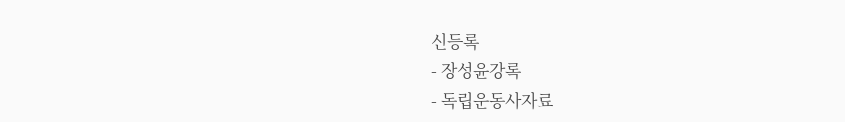신등록
- 장성윤강록
- 독립운동사자료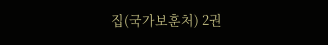집(국가보훈처) 2권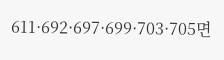611·692·697·699·703·705면